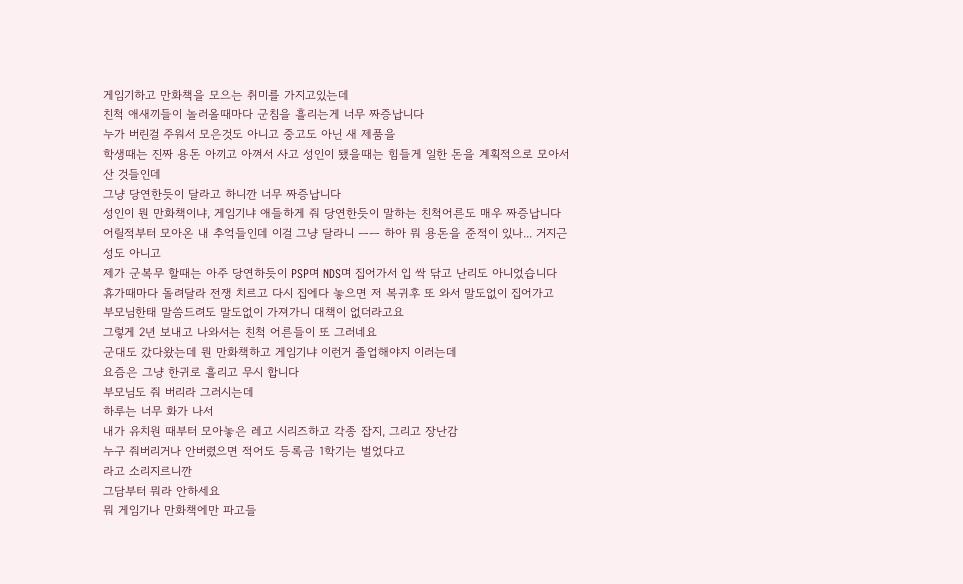게임기하고 만화책을 모으는 취미를 가지고있는데
친척 애새끼들이 놀러올때마다 군침을 흘리는게 너무 짜증납니다
누가 버린걸 주워서 모은것도 아니고 중고도 아닌 새 제품을
학생때는 진짜 용돈 아끼고 아껴서 사고 성인이 됐을때는 힘들게 일한 돈을 계획적으로 모아서 산 것들인데
그냥 당연한듯이 달라고 하니깐 너무 짜증납니다
성인이 뭔 만화책이냐, 게임기냐 애들하게 줘 당연한듯이 말하는 친척어른도 매우 짜증납니다
어릴적부터 모아온 내 추억들인데 이걸 그냥 달라니 ㅡㅡ 하아 뭐 용돈을 준적이 있나... 거지근성도 아니고
제가 군복무 할때는 아주 당연하듯이 PSP며 NDS며 집어가서 입 싹 닦고 난리도 아니었습니다
휴가때마다 돌려달라 전쟁 치르고 다시 집에다 놓으면 저 복귀후 또 와서 말도없이 집어가고
부모님한태 말씀드려도 말도없이 가져가니 대책이 없더라고요
그렇게 2년 보내고 나와서는 친척 어른들이 또 그러네요
군대도 갔다왔는데 뭔 만화책하고 게임기냐 이런거 졸업해야지 이러는데
요즘은 그냥 한귀로 흘리고 무시 합니다
부모님도 줘 버리라 그러시는데
하루는 너무 화가 나서
내가 유치원 때부터 모아놓은 레고 시리즈하고 각종 잡지, 그리고 장난감
누구 줘버리거나 안버렸으면 적어도 등록금 1학기는 벌었다고
라고 소리지르니깐
그담부터 뭐라 안하세요
뭐 게임기나 만화책에만 파고들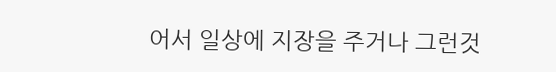어서 일상에 지장을 주거나 그런것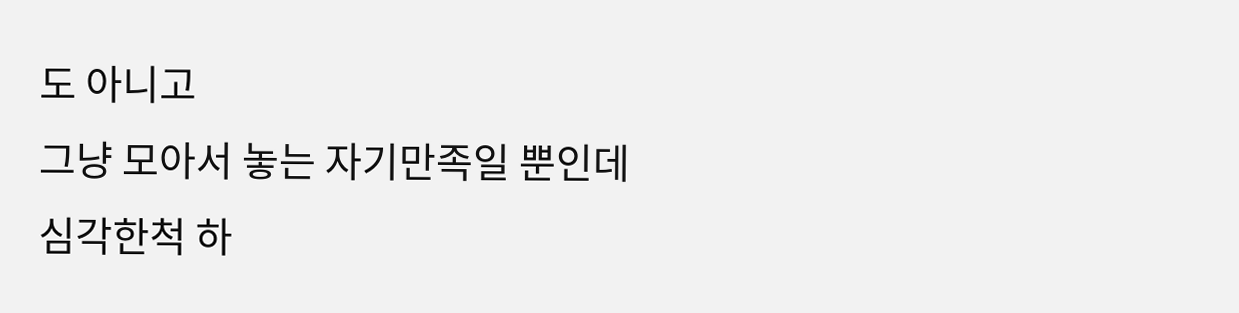도 아니고
그냥 모아서 놓는 자기만족일 뿐인데
심각한척 하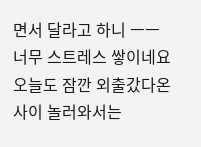면서 달라고 하니 ㅡㅡ
너무 스트레스 쌓이네요
오늘도 잠깐 외출갔다온 사이 놀러와서는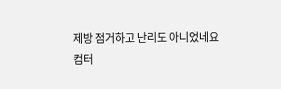제방 점거하고 난리도 아니었네요
컴터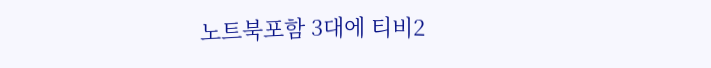노트북포함 3대에 티비2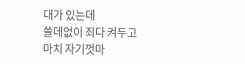대가 있는데
쓸데없이 죄다 켜두고
마치 자기껏마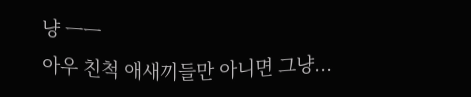냥 ㅡㅡ
아우 친척 애새끼들만 아니면 그냥...